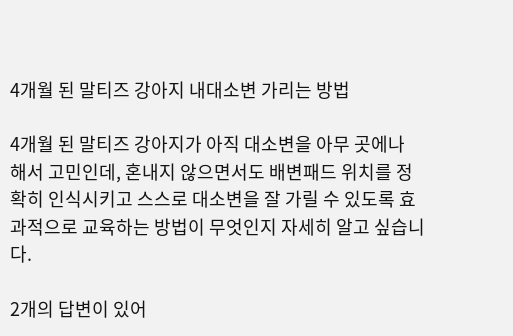4개월 된 말티즈 강아지 내대소변 가리는 방법

4개월 된 말티즈 강아지가 아직 대소변을 아무 곳에나 해서 고민인데, 혼내지 않으면서도 배변패드 위치를 정확히 인식시키고 스스로 대소변을 잘 가릴 수 있도록 효과적으로 교육하는 방법이 무엇인지 자세히 알고 싶습니다.

2개의 답변이 있어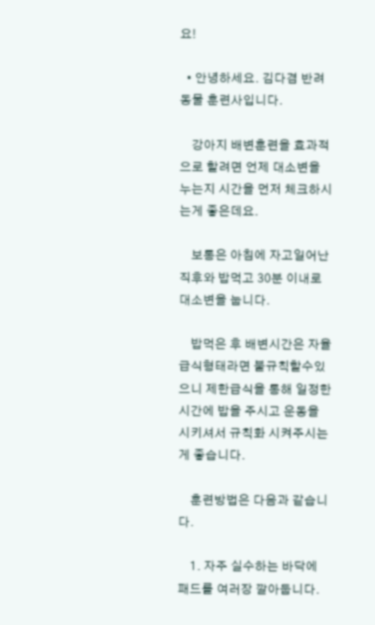요!

  • 안녕하세요. 김다겸 반려동물 훈련사입니다.

    강아지 배변훈련을 효과적으로 할려면 언제 대소변을 누는지 시간을 먼저 체크하시는게 좋은데요.

    보통은 아침에 자고일어난 직후와 밥먹고 30분 이내로 대소변을 눕니다.

    밥먹은 후 배변시간은 자율급식형태라면 불규칙할수있으니 제한급식을 통해 일정한 시간에 밥을 주시고 운동을 시키셔서 규칙화 시켜주시는게 좋습니다.

    훈련방법은 다음과 같습니다.

    1. 자주 실수하는 바닥에 패드를 여러장 깔아둡니다.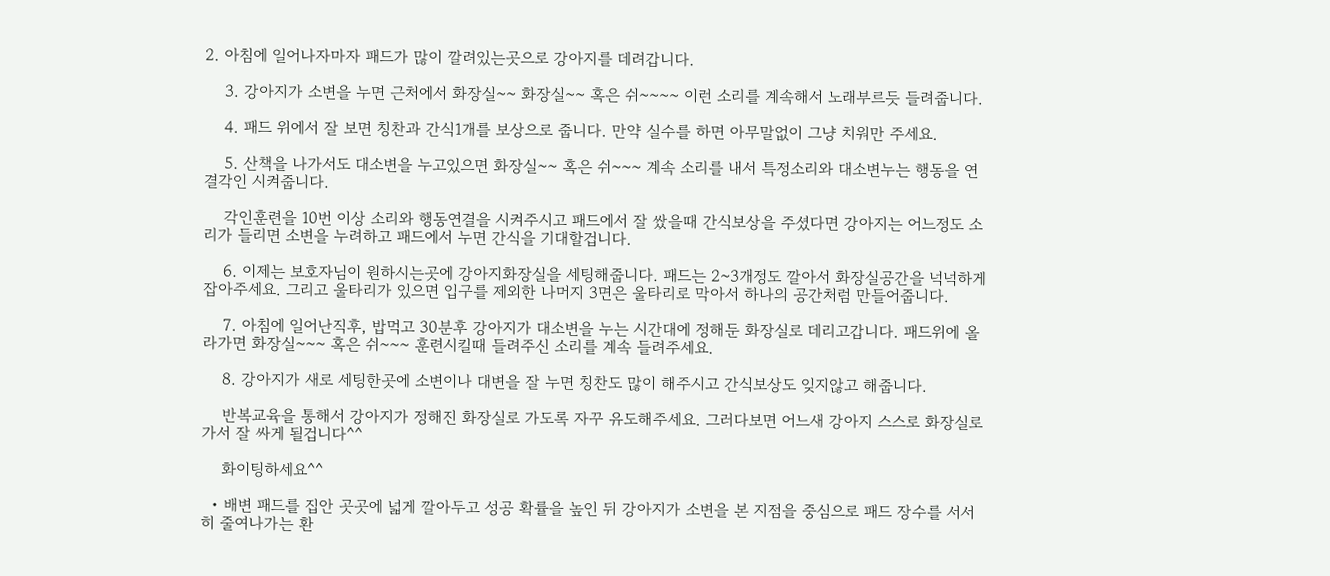2. 아침에 일어나자마자 패드가 많이 깔려있는곳으로 강아지를 데려갑니다.

    3. 강아지가 소변을 누면 근처에서 화장실~~ 화장실~~ 혹은 쉬~~~~ 이런 소리를 계속해서 노래부르듯 들려줍니다.

    4. 패드 위에서 잘 보면 칭찬과 간식1개를 보상으로 줍니다. 만약 실수를 하면 아무말없이 그냥 치워만 주세요.

    5. 산책을 나가서도 대소변을 누고있으면 화장실~~ 혹은 쉬~~~ 계속 소리를 내서 특정소리와 대소변누는 행동을 연결각인 시켜줍니다.

    각인훈련을 10번 이상 소리와 행동연결을 시켜주시고 패드에서 잘 쌌을때 간식보상을 주셨다면 강아지는 어느정도 소리가 들리면 소변을 누려하고 패드에서 누면 간식을 기대할겁니다.

    6. 이제는 보호자님이 원하시는곳에 강아지화장실을 세팅해줍니다. 패드는 2~3개정도 깔아서 화장실공간을 넉넉하게 잡아주세요. 그리고 울타리가 있으면 입구를 제외한 나머지 3면은 울타리로 막아서 하나의 공간처럼 만들어줍니다.

    7. 아침에 일어난직후, 밥먹고 30분후 강아지가 대소변을 누는 시간대에 정해둔 화장실로 데리고갑니다. 패드위에 올라가면 화장실~~~ 혹은 쉬~~~ 훈련시킬때 들려주신 소리를 계속 들려주세요.

    8. 강아지가 새로 세팅한곳에 소변이나 대변을 잘 누면 칭찬도 많이 해주시고 간식보상도 잊지않고 해줍니다.

    반복교육을 통해서 강아지가 정해진 화장실로 가도록 자꾸 유도해주세요. 그러다보면 어느새 강아지 스스로 화장실로 가서 잘 싸게 될겁니다^^

    화이팅하세요^^

  • 배변 패드를 집안 곳곳에 넓게 깔아두고 성공 확률을 높인 뒤 강아지가 소변을 본 지점을 중심으로 패드 장수를 서서히 줄여나가는 환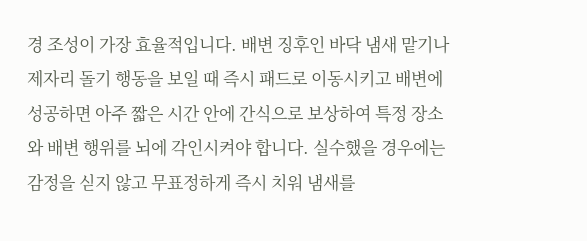경 조성이 가장 효율적입니다. 배변 징후인 바닥 냄새 맡기나 제자리 돌기 행동을 보일 때 즉시 패드로 이동시키고 배변에 성공하면 아주 짧은 시간 안에 간식으로 보상하여 특정 장소와 배변 행위를 뇌에 각인시켜야 합니다. 실수했을 경우에는 감정을 싣지 않고 무표정하게 즉시 치워 냄새를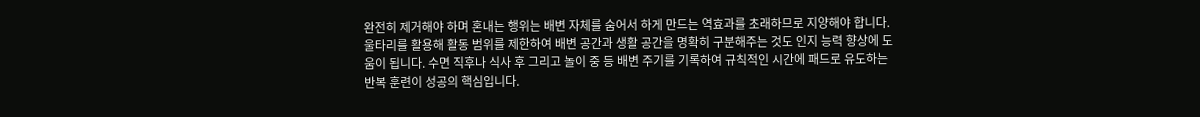완전히 제거해야 하며 혼내는 행위는 배변 자체를 숨어서 하게 만드는 역효과를 초래하므로 지양해야 합니다. 울타리를 활용해 활동 범위를 제한하여 배변 공간과 생활 공간을 명확히 구분해주는 것도 인지 능력 향상에 도움이 됩니다. 수면 직후나 식사 후 그리고 놀이 중 등 배변 주기를 기록하여 규칙적인 시간에 패드로 유도하는 반복 훈련이 성공의 핵심입니다.